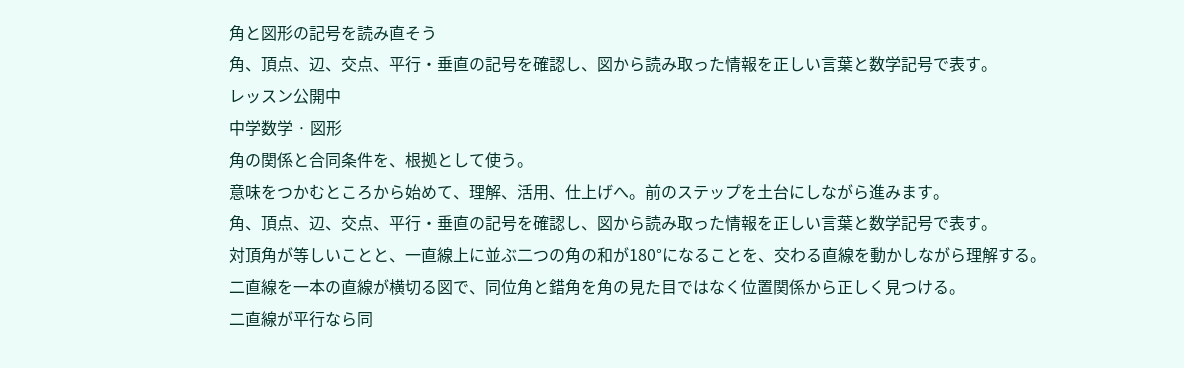角と図形の記号を読み直そう
角、頂点、辺、交点、平行・垂直の記号を確認し、図から読み取った情報を正しい言葉と数学記号で表す。
レッスン公開中
中学数学 · 図形
角の関係と合同条件を、根拠として使う。
意味をつかむところから始めて、理解、活用、仕上げへ。前のステップを土台にしながら進みます。
角、頂点、辺、交点、平行・垂直の記号を確認し、図から読み取った情報を正しい言葉と数学記号で表す。
対頂角が等しいことと、一直線上に並ぶ二つの角の和が180°になることを、交わる直線を動かしながら理解する。
二直線を一本の直線が横切る図で、同位角と錯角を角の見た目ではなく位置関係から正しく見つける。
二直線が平行なら同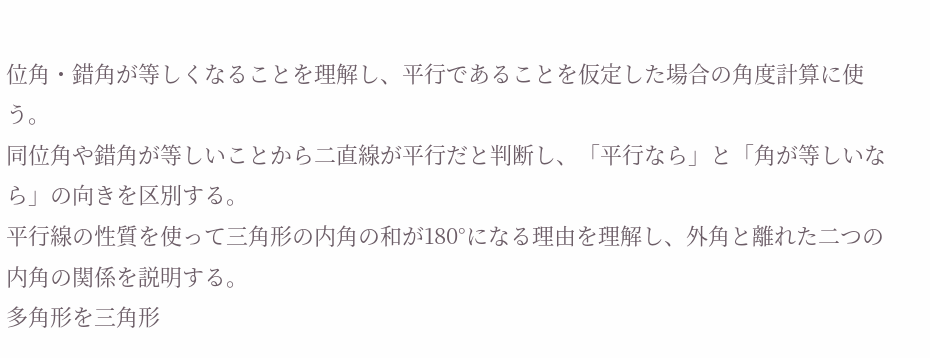位角・錯角が等しくなることを理解し、平行であることを仮定した場合の角度計算に使う。
同位角や錯角が等しいことから二直線が平行だと判断し、「平行なら」と「角が等しいなら」の向きを区別する。
平行線の性質を使って三角形の内角の和が180°になる理由を理解し、外角と離れた二つの内角の関係を説明する。
多角形を三角形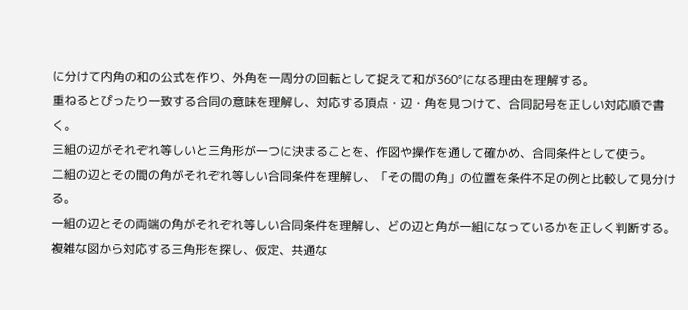に分けて内角の和の公式を作り、外角を一周分の回転として捉えて和が360°になる理由を理解する。
重ねるとぴったり一致する合同の意味を理解し、対応する頂点・辺・角を見つけて、合同記号を正しい対応順で書く。
三組の辺がそれぞれ等しいと三角形が一つに決まることを、作図や操作を通して確かめ、合同条件として使う。
二組の辺とその間の角がそれぞれ等しい合同条件を理解し、「その間の角」の位置を条件不足の例と比較して見分ける。
一組の辺とその両端の角がそれぞれ等しい合同条件を理解し、どの辺と角が一組になっているかを正しく判断する。
複雑な図から対応する三角形を探し、仮定、共通な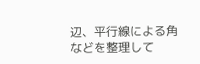辺、平行線による角などを整理して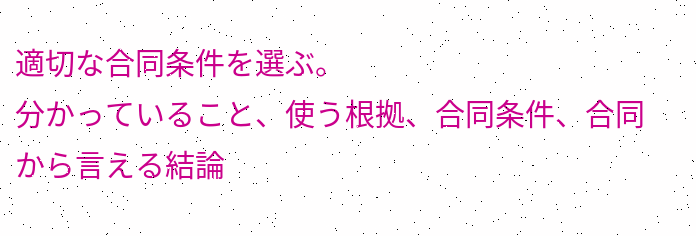適切な合同条件を選ぶ。
分かっていること、使う根拠、合同条件、合同から言える結論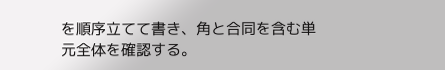を順序立てて書き、角と合同を含む単元全体を確認する。